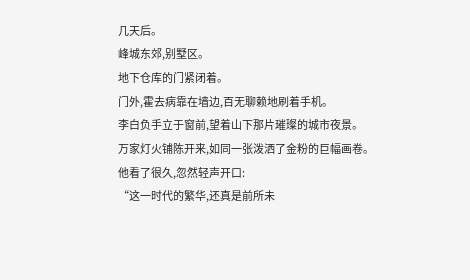几天后。
峰城东郊,别墅区。
地下仓库的门紧闭着。
门外,霍去病靠在墙边,百无聊赖地刷着手机。
李白负手立于窗前,望着山下那片璀璨的城市夜景。
万家灯火铺陈开来,如同一张泼洒了金粉的巨幅画卷。
他看了很久,忽然轻声开口:
“这一时代的繁华,还真是前所未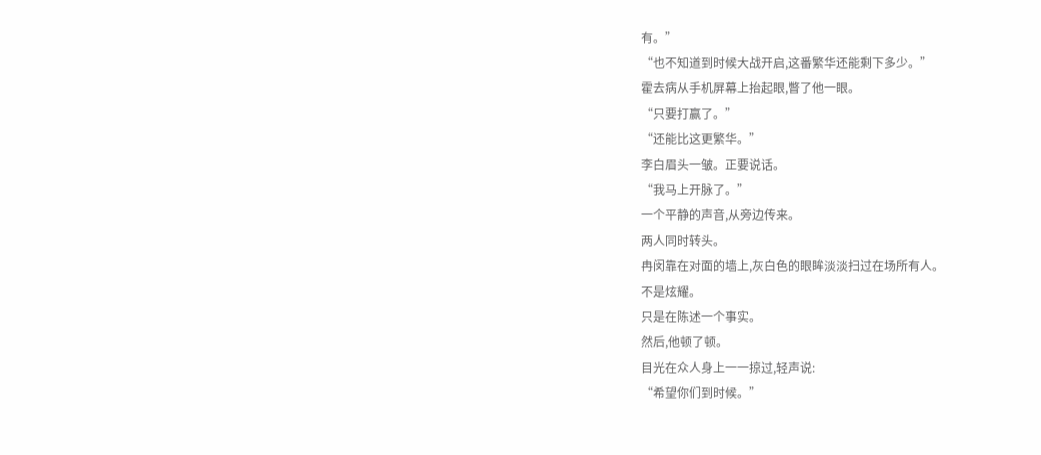有。”
“也不知道到时候大战开启,这番繁华还能剩下多少。”
霍去病从手机屏幕上抬起眼,瞥了他一眼。
“只要打赢了。”
“还能比这更繁华。”
李白眉头一皱。正要说话。
“我马上开脉了。”
一个平静的声音,从旁边传来。
两人同时转头。
冉闵靠在对面的墙上,灰白色的眼眸淡淡扫过在场所有人。
不是炫耀。
只是在陈述一个事实。
然后,他顿了顿。
目光在众人身上一一掠过,轻声说:
“希望你们到时候。”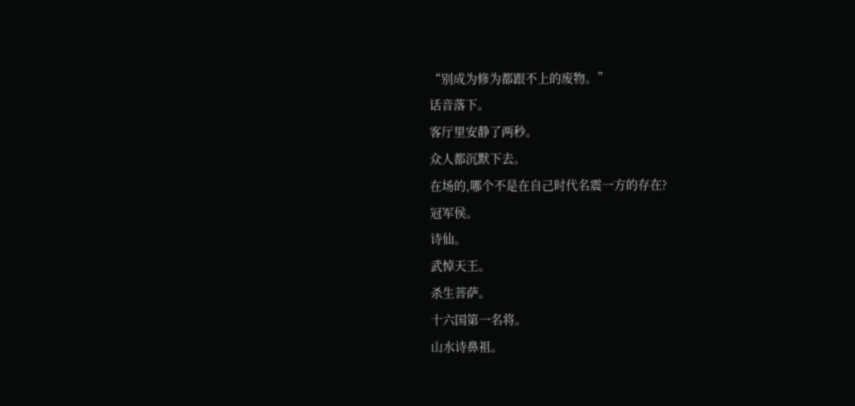“别成为修为都跟不上的废物。”
话音落下。
客厅里安静了两秒。
众人都沉默下去。
在场的,哪个不是在自己时代名震一方的存在?
冠军侯。
诗仙。
武悼天王。
杀生菩萨。
十六国第一名将。
山水诗鼻祖。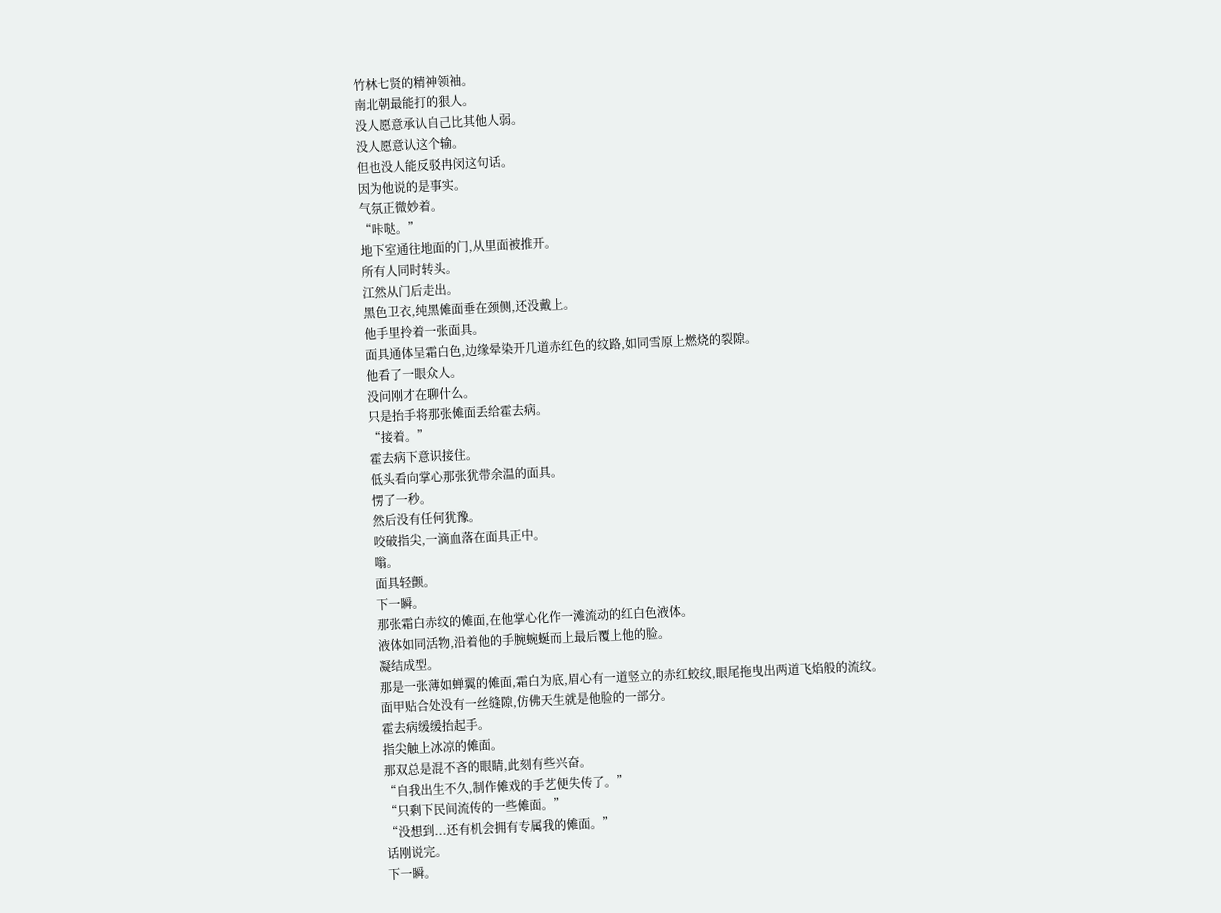竹林七贤的精神领袖。
南北朝最能打的狠人。
没人愿意承认自己比其他人弱。
没人愿意认这个输。
但也没人能反驳冉闵这句话。
因为他说的是事实。
气氛正微妙着。
“咔哒。”
地下室通往地面的门,从里面被推开。
所有人同时转头。
江然从门后走出。
黑色卫衣,纯黑傩面垂在颈侧,还没戴上。
他手里拎着一张面具。
面具通体呈霜白色,边缘晕染开几道赤红色的纹路,如同雪原上燃烧的裂隙。
他看了一眼众人。
没问刚才在聊什么。
只是抬手将那张傩面丢给霍去病。
“接着。”
霍去病下意识接住。
低头看向掌心那张犹带余温的面具。
愣了一秒。
然后没有任何犹豫。
咬破指尖,一滴血落在面具正中。
嗡。
面具轻颤。
下一瞬。
那张霜白赤纹的傩面,在他掌心化作一滩流动的红白色液体。
液体如同活物,沿着他的手腕蜿蜒而上最后覆上他的脸。
凝结成型。
那是一张薄如蝉翼的傩面,霜白为底,眉心有一道竖立的赤红蛟纹,眼尾拖曳出两道飞焰般的流纹。
面甲贴合处没有一丝缝隙,仿佛天生就是他脸的一部分。
霍去病缓缓抬起手。
指尖触上冰凉的傩面。
那双总是混不吝的眼睛,此刻有些兴奋。
“自我出生不久,制作傩戏的手艺便失传了。”
“只剩下民间流传的一些傩面。”
“没想到...还有机会拥有专属我的傩面。”
话刚说完。
下一瞬。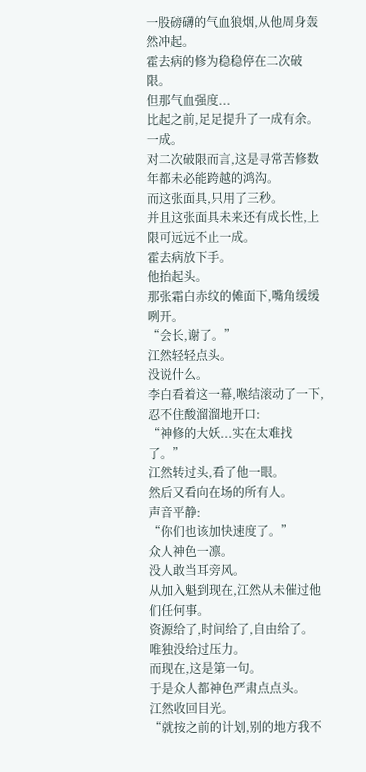一股磅礴的气血狼烟,从他周身轰然冲起。
霍去病的修为稳稳停在二次破限。
但那气血强度...
比起之前,足足提升了一成有余。
一成。
对二次破限而言,这是寻常苦修数年都未必能跨越的鸿沟。
而这张面具,只用了三秒。
并且这张面具未来还有成长性,上限可远远不止一成。
霍去病放下手。
他抬起头。
那张霜白赤纹的傩面下,嘴角缓缓咧开。
“会长,谢了。”
江然轻轻点头。
没说什么。
李白看着这一幕,喉结滚动了一下,忍不住酸溜溜地开口:
“神修的大妖...实在太难找了。”
江然转过头,看了他一眼。
然后又看向在场的所有人。
声音平静:
“你们也该加快速度了。”
众人神色一凛。
没人敢当耳旁风。
从加入魁到现在,江然从未催过他们任何事。
资源给了,时间给了,自由给了。
唯独没给过压力。
而现在,这是第一句。
于是众人都神色严肃点点头。
江然收回目光。
“就按之前的计划,别的地方我不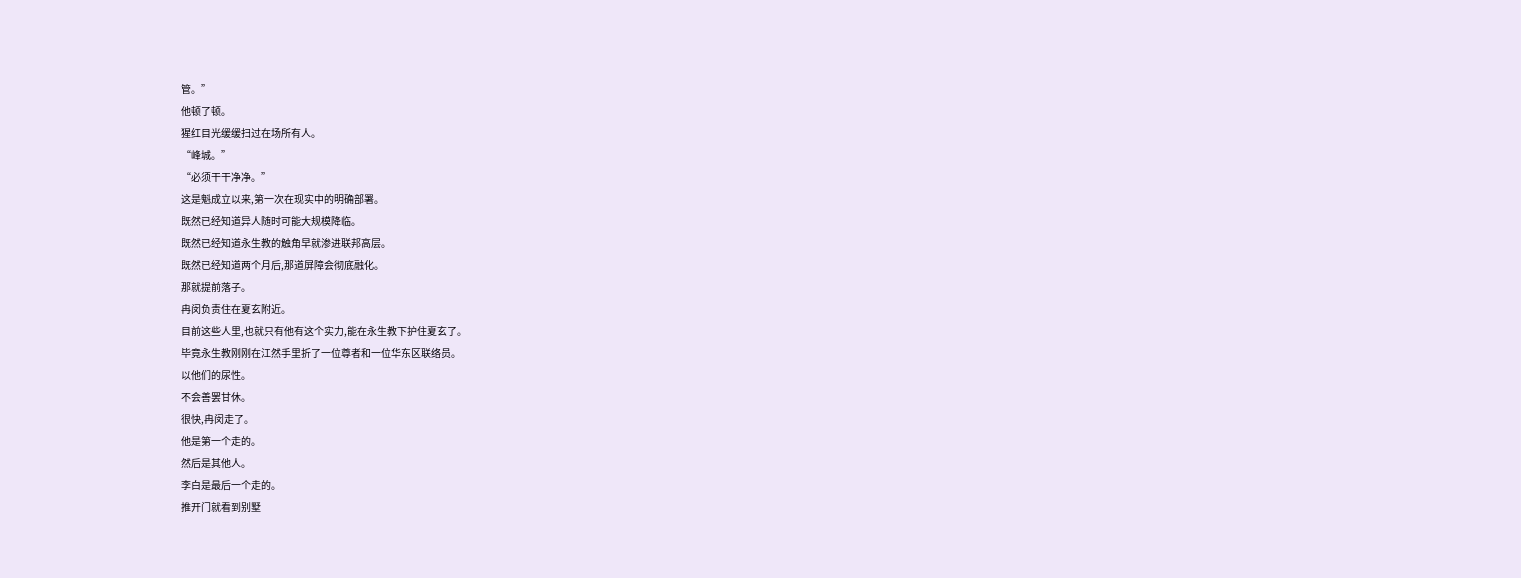管。”
他顿了顿。
猩红目光缓缓扫过在场所有人。
“峰城。”
“必须干干净净。”
这是魁成立以来,第一次在现实中的明确部署。
既然已经知道异人随时可能大规模降临。
既然已经知道永生教的触角早就渗进联邦高层。
既然已经知道两个月后,那道屏障会彻底融化。
那就提前落子。
冉闵负责住在夏玄附近。
目前这些人里,也就只有他有这个实力,能在永生教下护住夏玄了。
毕竟永生教刚刚在江然手里折了一位尊者和一位华东区联络员。
以他们的尿性。
不会善罢甘休。
很快,冉闵走了。
他是第一个走的。
然后是其他人。
李白是最后一个走的。
推开门就看到别墅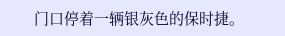门口停着一辆银灰色的保时捷。